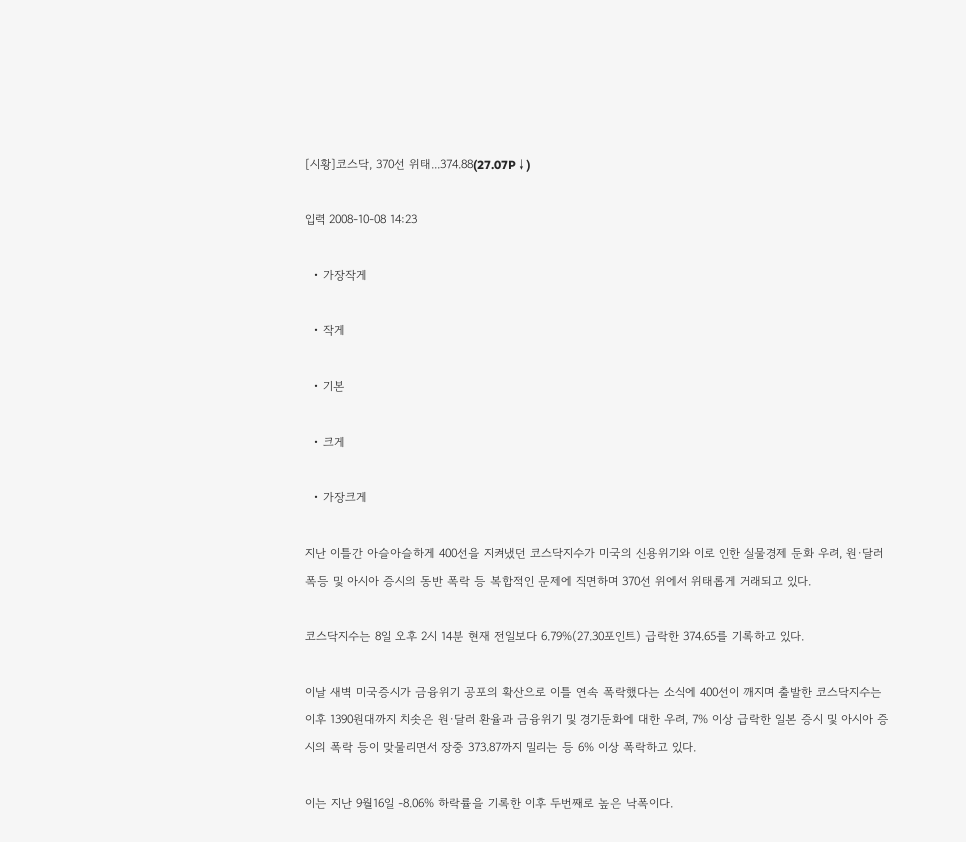[시황]코스닥, 370선 위태...374.88(27.07P↓)

입력 2008-10-08 14:23

  • 가장작게

  • 작게

  • 기본

  • 크게

  • 가장크게

지난 이틀간 아슬아슬하게 400선을 지켜냈던 코스닥지수가 미국의 신용위기와 이로 인한 실물경제 둔화 우려, 원·달러 폭등 및 아시아 증시의 동반 폭락 등 복합적인 문제에 직면하며 370선 위에서 위태롭게 거래되고 있다.

코스닥지수는 8일 오후 2시 14분 현재 전일보다 6.79%(27.30포인트) 급락한 374.65를 기록하고 있다.

이날 새벽 미국증시가 금융위기 공포의 확산으로 이틀 연속 폭락했다는 소식에 400선이 깨지며 출발한 코스닥지수는 이후 1390원대까지 치솟은 원·달러 환율과 금융위기 및 경기둔화에 대한 우려, 7% 이상 급락한 일본 증시 및 아시아 증시의 폭락 등이 맞물리면서 장중 373.87까지 밀리는 등 6% 이상 폭락하고 있다.

이는 지난 9월16일 -8.06% 하락률을 기록한 이후 두번째로 높은 낙폭이다.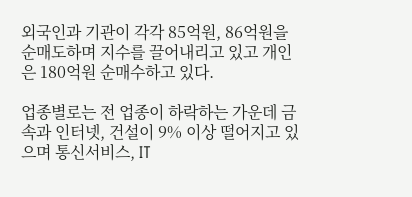외국인과 기관이 각각 85억원, 86억원을 순매도하며 지수를 끌어내리고 있고 개인은 180억원 순매수하고 있다.

업종별로는 전 업종이 하락하는 가운데 금속과 인터넷, 건설이 9% 이상 떨어지고 있으며 통신서비스, IT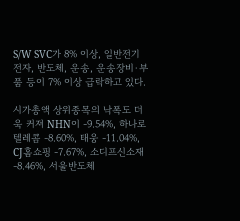S/W SVC가 8% 이상, 일반전기전자, 반도체, 운송, 운송장비·부품 등이 7% 이상 급락하고 있다.

시가총액 상위종목의 낙폭도 더욱 커져 NHN이 -9.54%, 하나로텔레콤 -8.60%, 태웅 -11.04%, CJ홈쇼핑 -7.67%, 소디프신소재 -8.46%, 서울반도체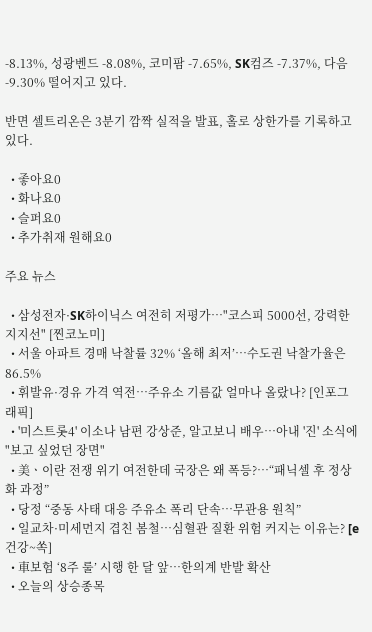-8.13%, 성광벤드 -8.08%, 코미팜 -7.65%, SK컴즈 -7.37%, 다음 -9.30% 떨어지고 있다.

반면 셀트리온은 3분기 깜짝 실적을 발표, 홀로 상한가를 기록하고 있다.

  • 좋아요0
  • 화나요0
  • 슬퍼요0
  • 추가취재 원해요0

주요 뉴스

  • 삼성전자·SK하이닉스 여전히 저평가…"코스피 5000선, 강력한 지지선" [찐코노미]
  • 서울 아파트 경매 낙찰률 32% ‘올해 최저’⋯수도권 낙찰가율은 86.5%
  • 휘발유·경유 가격 역전…주유소 기름값 얼마나 올랐나? [인포그래픽]
  • '미스트롯4' 이소나 남편 강상준, 알고보니 배우⋯아내 '진' 소식에 "보고 싶었던 장면"
  • 美ㆍ이란 전쟁 위기 여전한데 국장은 왜 폭등?⋯“패닉셀 후 정상화 과정”
  • 당정 “중동 사태 대응 주유소 폭리 단속…무관용 원칙”
  • 일교차·미세먼지 겹친 봄철…심혈관 질환 위험 커지는 이유는? [e건강~쏙]
  • 車보험 ‘8주 룰’ 시행 한 달 앞…한의계 반발 확산
  • 오늘의 상승종목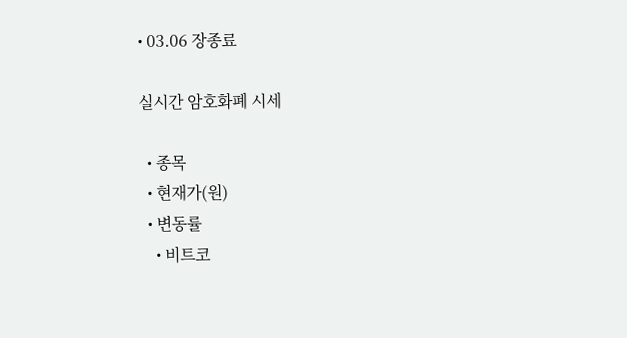• 03.06 장종료

실시간 암호화폐 시세

  • 종목
  • 현재가(원)
  • 변동률
    • 비트코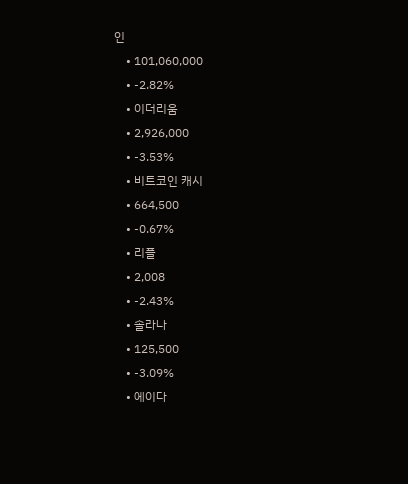인
    • 101,060,000
    • -2.82%
    • 이더리움
    • 2,926,000
    • -3.53%
    • 비트코인 캐시
    • 664,500
    • -0.67%
    • 리플
    • 2,008
    • -2.43%
    • 솔라나
    • 125,500
    • -3.09%
    • 에이다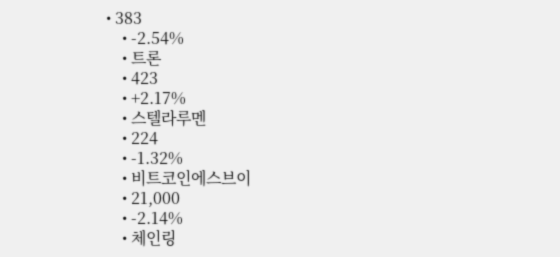• 383
    • -2.54%
    • 트론
    • 423
    • +2.17%
    • 스텔라루멘
    • 224
    • -1.32%
    • 비트코인에스브이
    • 21,000
    • -2.14%
    • 체인링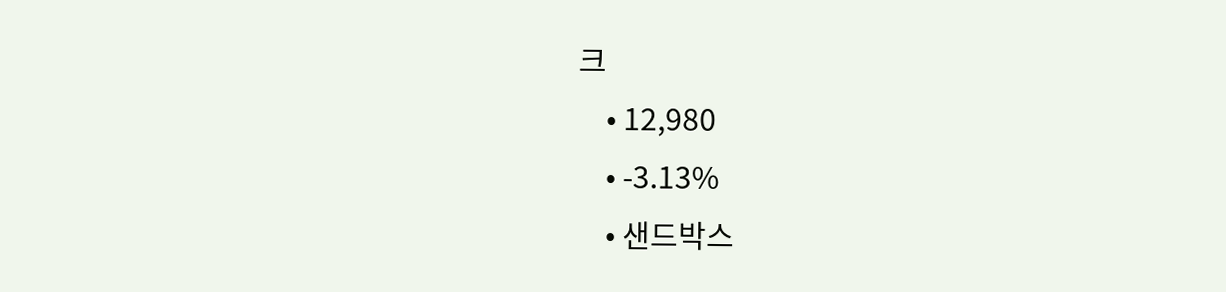크
    • 12,980
    • -3.13%
    • 샌드박스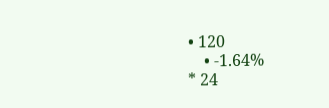• 120
    • -1.64%
* 24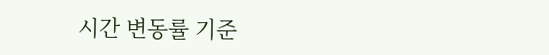시간 변동률 기준